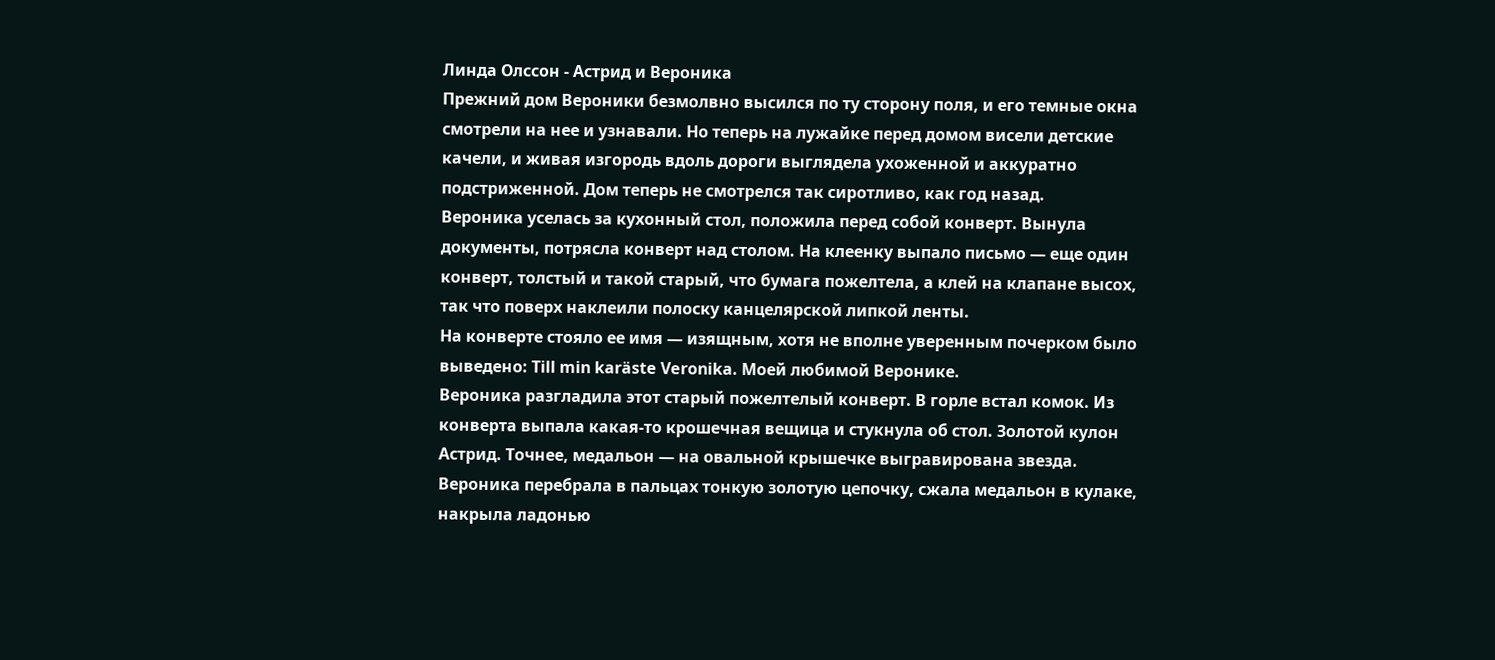Линда Олссон - Астрид и Вероника
Прежний дом Вероники безмолвно высился по ту сторону поля, и его темные окна смотрели на нее и узнавали. Но теперь на лужайке перед домом висели детские качели, и живая изгородь вдоль дороги выглядела ухоженной и аккуратно подстриженной. Дом теперь не смотрелся так сиротливо, как год назад.
Вероника уселась за кухонный стол, положила перед собой конверт. Вынула документы, потрясла конверт над столом. На клеенку выпало письмо — еще один конверт, толстый и такой старый, что бумага пожелтела, а клей на клапане высох, так что поверх наклеили полоску канцелярской липкой ленты.
На конверте стояло ее имя — изящным, хотя не вполне уверенным почерком было выведено: Till min karäste Veronika. Моей любимой Веронике.
Вероника разгладила этот старый пожелтелый конверт. В горле встал комок. Из конверта выпала какая-то крошечная вещица и стукнула об стол. Золотой кулон Астрид. Точнее, медальон — на овальной крышечке выгравирована звезда. Вероника перебрала в пальцах тонкую золотую цепочку, сжала медальон в кулаке, накрыла ладонью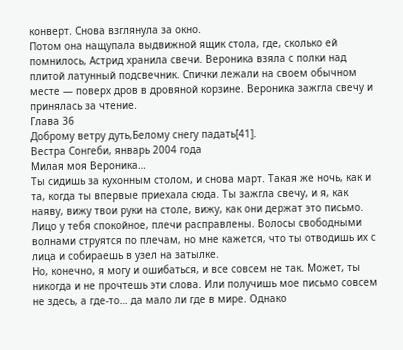конверт. Снова взглянула за окно.
Потом она нащупала выдвижной ящик стола, где, сколько ей помнилось, Астрид хранила свечи. Вероника взяла с полки над плитой латунный подсвечник. Спички лежали на своем обычном месте — поверх дров в дровяной корзине. Вероника зажгла свечу и принялась за чтение.
Глава 36
Доброму ветру дуть,Белому снегу падать[41].
Вестра Сонгеби, январь 2004 года
Милая моя Вероника…
Ты сидишь за кухонным столом, и снова март. Такая же ночь, как и та, когда ты впервые приехала сюда. Ты зажгла свечу, и я, как наяву, вижу твои руки на столе, вижу, как они держат это письмо. Лицо у тебя спокойное, плечи расправлены. Волосы свободными волнами струятся по плечам, но мне кажется, что ты отводишь их с лица и собираешь в узел на затылке.
Но, конечно, я могу и ошибаться, и все совсем не так. Может, ты никогда и не прочтешь эти слова. Или получишь мое письмо совсем не здесь, а где-то… да мало ли где в мире. Однако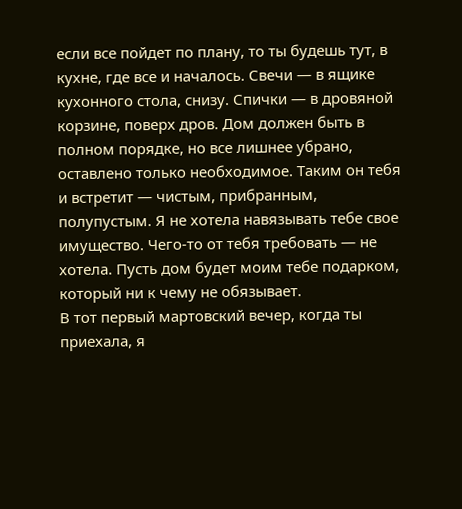если все пойдет по плану, то ты будешь тут, в кухне, где все и началось. Свечи — в ящике кухонного стола, снизу. Спички — в дровяной корзине, поверх дров. Дом должен быть в полном порядке, но все лишнее убрано, оставлено только необходимое. Таким он тебя и встретит — чистым, прибранным, полупустым. Я не хотела навязывать тебе свое имущество. Чего-то от тебя требовать — не хотела. Пусть дом будет моим тебе подарком, который ни к чему не обязывает.
В тот первый мартовский вечер, когда ты приехала, я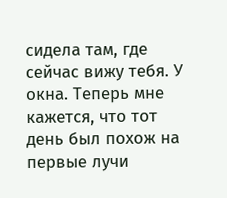сидела там, где сейчас вижу тебя. У окна. Теперь мне кажется, что тот день был похож на первые лучи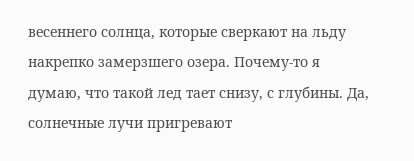весеннего солнца, которые сверкают на льду накрепко замерзшего озера. Почему-то я думаю, что такой лед тает снизу, с глубины. Да, солнечные лучи пригревают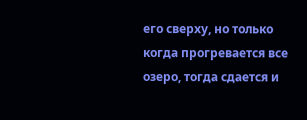его сверху, но только когда прогревается все озеро, тогда сдается и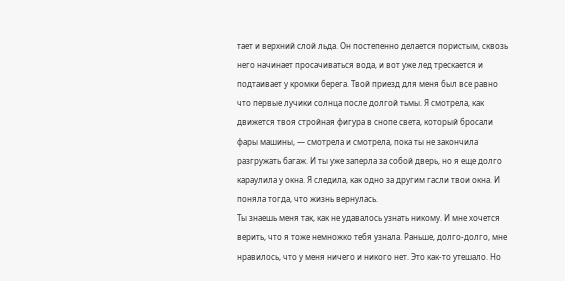тает и верхний слой льда. Он постепенно делается пористым, сквозь него начинает просачиваться вода, и вот уже лед трескается и подтаивает у кромки берега. Твой приезд для меня был все равно что первые лучики солнца после долгой тьмы. Я смотрела, как движется твоя стройная фигура в снопе света, который бросали фары машины, — смотрела и смотрела, пока ты не закончила разгружать багаж. И ты уже заперла за собой дверь, но я еще долго караулила у окна. Я следила, как одно за другим гасли твои окна. И поняла тогда, что жизнь вернулась.
Ты знаешь меня так, как не удавалось узнать никому. И мне хочется верить, что я тоже немножко тебя узнала. Раньше, долго-долго, мне нравилось, что у меня ничего и никого нет. Это как-то утешало. Но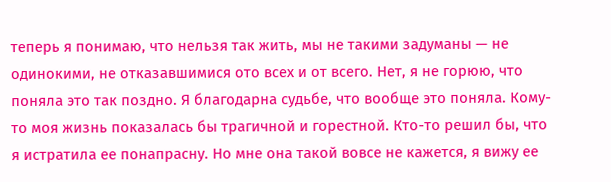теперь я понимаю, что нельзя так жить, мы не такими задуманы — не одинокими, не отказавшимися ото всех и от всего. Нет, я не горюю, что поняла это так поздно. Я благодарна судьбе, что вообще это поняла. Кому-то моя жизнь показалась бы трагичной и горестной. Кто-то решил бы, что я истратила ее понапрасну. Но мне она такой вовсе не кажется, я вижу ее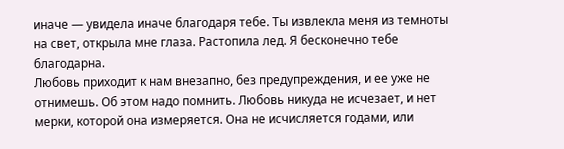иначе — увидела иначе благодаря тебе. Ты извлекла меня из темноты на свет, открыла мне глаза. Растопила лед. Я бесконечно тебе благодарна.
Любовь приходит к нам внезапно, без предупреждения, и ее уже не отнимешь. Об этом надо помнить. Любовь никуда не исчезает, и нет мерки, которой она измеряется. Она не исчисляется годами, или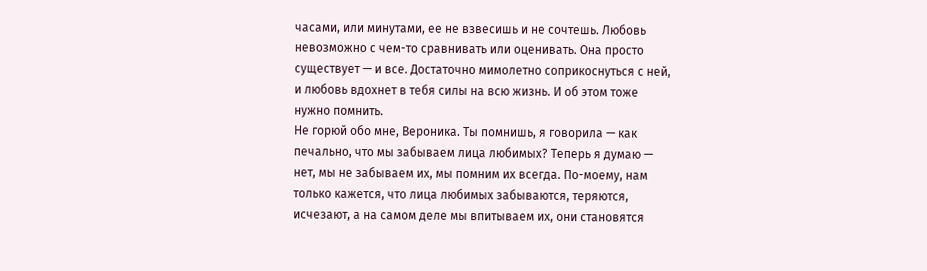часами, или минутами, ее не взвесишь и не сочтешь. Любовь невозможно с чем-то сравнивать или оценивать. Она просто существует — и все. Достаточно мимолетно соприкоснуться с ней, и любовь вдохнет в тебя силы на всю жизнь. И об этом тоже нужно помнить.
Не горюй обо мне, Вероника. Ты помнишь, я говорила — как печально, что мы забываем лица любимых? Теперь я думаю — нет, мы не забываем их, мы помним их всегда. По-моему, нам только кажется, что лица любимых забываются, теряются, исчезают, а на самом деле мы впитываем их, они становятся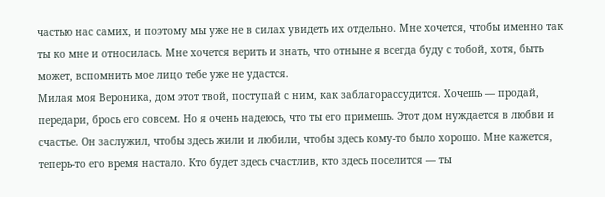частью нас самих, и поэтому мы уже не в силах увидеть их отдельно. Мне хочется, чтобы именно так ты ко мне и относилась. Мне хочется верить и знать, что отныне я всегда буду с тобой, хотя, быть может, вспомнить мое лицо тебе уже не удастся.
Милая моя Вероника, дом этот твой, поступай с ним, как заблагорассудится. Хочешь — продай, передари, брось его совсем. Но я очень надеюсь, что ты его примешь. Этот дом нуждается в любви и счастье. Он заслужил, чтобы здесь жили и любили, чтобы здесь кому-то было хорошо. Мне кажется, теперь-то его время настало. Кто будет здесь счастлив, кто здесь поселится — ты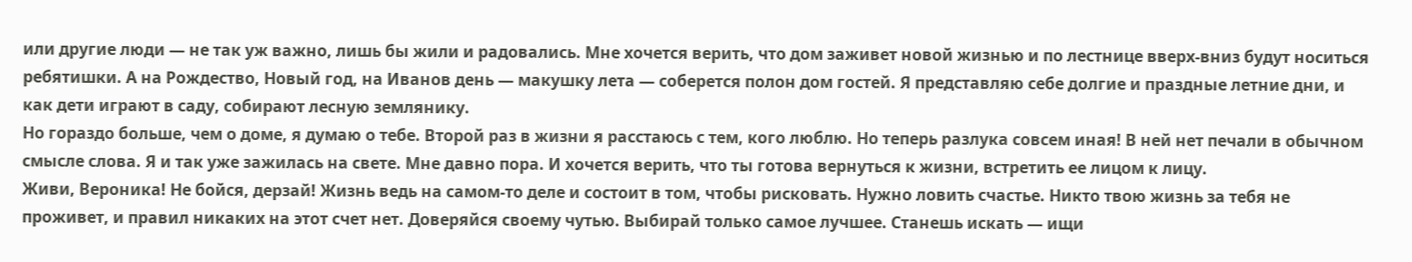или другие люди — не так уж важно, лишь бы жили и радовались. Мне хочется верить, что дом заживет новой жизнью и по лестнице вверх-вниз будут носиться ребятишки. А на Рождество, Новый год, на Иванов день — макушку лета — соберется полон дом гостей. Я представляю себе долгие и праздные летние дни, и как дети играют в саду, собирают лесную землянику.
Но гораздо больше, чем о доме, я думаю о тебе. Второй раз в жизни я расстаюсь с тем, кого люблю. Но теперь разлука совсем иная! В ней нет печали в обычном смысле слова. Я и так уже зажилась на свете. Мне давно пора. И хочется верить, что ты готова вернуться к жизни, встретить ее лицом к лицу.
Живи, Вероника! Не бойся, дерзай! Жизнь ведь на самом-то деле и состоит в том, чтобы рисковать. Нужно ловить счастье. Никто твою жизнь за тебя не проживет, и правил никаких на этот счет нет. Доверяйся своему чутью. Выбирай только самое лучшее. Станешь искать — ищи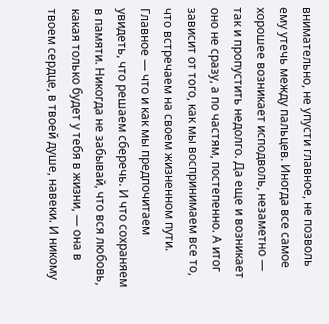внимательно, не упусти главное, не позволь ему утечь между пальцев. Иногда все самое хорошее возникает исподволь, незаметно — так и пропустить недолго. Да еще и возникает оно не сразу, а по частям, постепенно. А итог зависит от того, как мы воспринимаем все то, что встречаем на своем жизненном пути. Главное — что и как мы предпочитаем увидеть, что решаем сберечь. И что сохраняем в памяти. Никогда не забывай, что вся любовь, какая только будет у тебя в жизни, — она в твоем сердце, в твоей душе, навеки. И никому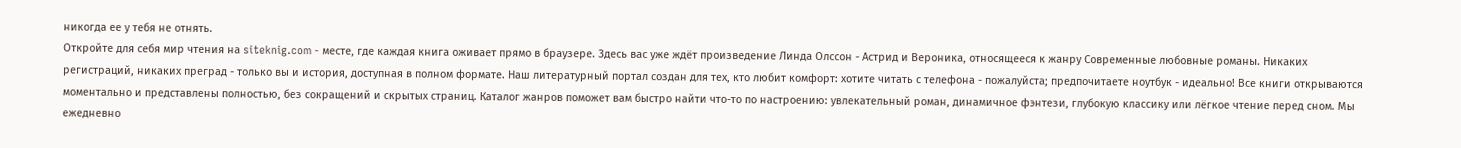никогда ее у тебя не отнять.
Откройте для себя мир чтения на siteknig.com - месте, где каждая книга оживает прямо в браузере. Здесь вас уже ждёт произведение Линда Олссон - Астрид и Вероника, относящееся к жанру Современные любовные романы. Никаких регистраций, никаких преград - только вы и история, доступная в полном формате. Наш литературный портал создан для тех, кто любит комфорт: хотите читать с телефона - пожалуйста; предпочитаете ноутбук - идеально! Все книги открываются моментально и представлены полностью, без сокращений и скрытых страниц. Каталог жанров поможет вам быстро найти что-то по настроению: увлекательный роман, динамичное фэнтези, глубокую классику или лёгкое чтение перед сном. Мы ежедневно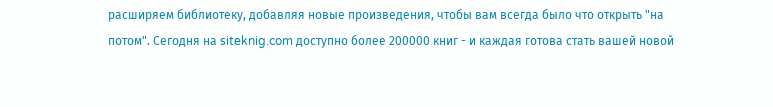расширяем библиотеку, добавляя новые произведения, чтобы вам всегда было что открыть "на потом". Сегодня на siteknig.com доступно более 200000 книг - и каждая готова стать вашей новой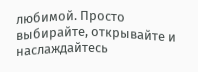любимой. Просто выбирайте, открывайте и наслаждайтесь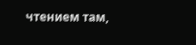чтением там,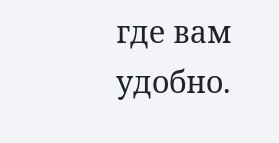где вам удобно.